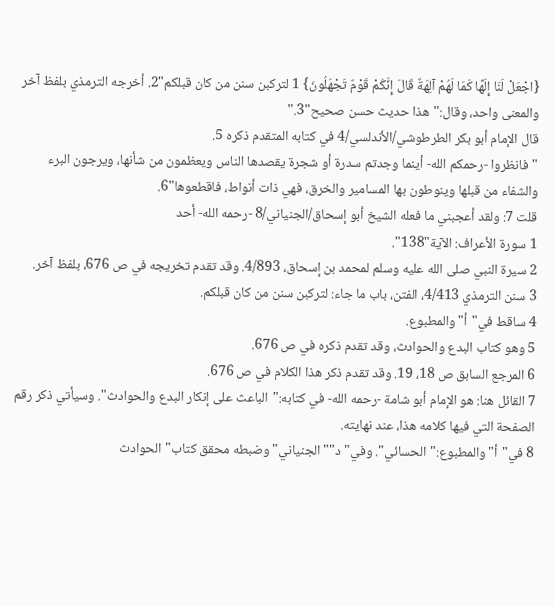{اجْعَلْ لَنَا إِلَهًا كَمَا لَهُمْ آلِهَةٌ قَالَ إِنَّكُمْ قَوْمٌ تَجْهَلُونَ} 1 لتركبن سنن من كان قبلكم"2. أخرجه الترمذي بلفظ آخر والمعنى واحد، وقال:"هذا حديث حسن صحيح"3."
قال الإمام أبو بكر الطرطوشي/الأندلسي/4 في كتابه المتقدم ذكره 5.
"فانظروا -رحمكم الله- أينما وجدتم سدرة أو شجرة يقصدها الناس ويعظمون من شأنها، ويرجون البرء والشفاء من قبلها وينوطون بها المسامير والخرق، فهي ذات أنواط، فاقطعوها"6.
قلت 7: ولقد أعجبني ما فعله الشيخ أبو إسحاق/الجنياني/8 -رحمه الله- أحد
1 سورة الأعراف: الآية"138".
2 سيرة النبي صلى الله عليه وسلم لمحمد بن إسحاق، 4/893. وقد تقدم تخريجه في ص 676، بلفظ آخر.
3 سنن الترمذي 4/413، الفتن، باب ما جاء: لتركبن سنن من كان قبلكم.
4 ساقط في"أ"والمطبوع.
5 وهو كتاب البدع والحوادث، وقد تقدم ذكره في ص 676.
6 المرجع السابق ص 18، 19. وقد تقدم ذكر هذا الكلام في ص 676.
7 القائل هنا: هو الإمام أبو شامة -رحمه الله- في كتابه:"الباعث على إنكار البدع والحوادث". وسيأتي ذكر رقم الصفحة التي فيها كلامه هذا، عند نهايته.
8 في"أ"والمطبوع:"الحسائي". وفي"د""الجنياني"وضبطه محقق كتاب"الحوادث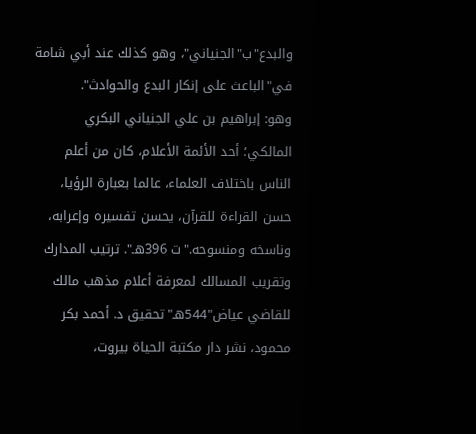والبدع"ب"الجنياني"، وهو كذلك عند أبي شامة في"الباعث على إنكار البدع والحوادث".
وهو: إبراهيم بن علي الجنياني البكري المالكي؛ أحد الأئمة الأعلام، كان من أعلم الناس باختلاف العلماء، عالما بعبارة الرؤيا، حسن القراءة للقرآن، يحسن تفسيره وإعرابه، وناسخه ومنسوحه."ت 396هـ". ترتيب المدارك وتقريب المسالك لمعرفة أعلام مذهب مالك للقاضي عياض"544هـ"تحقيق د. أحمد بكر محمود، نشر دار مكتبة الحياة بيروت،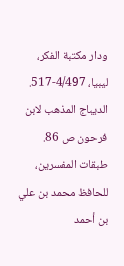ودار مكتبة الفكر، ليبيا، 4/497-517. الديباج المذهب لابن فرحون ص 86. طبقات المفسرين، للحافظ محمد بن علي بن أحمد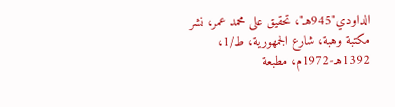الداودي"945هـ"، تحقيق على محمد عمر، نشر مكتبة وهبة، شارع الجمهورية، ط/1، 1392هـ-1972م، مطبعة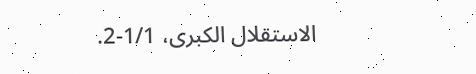الاستقلال الكبرى، 1/1-2.